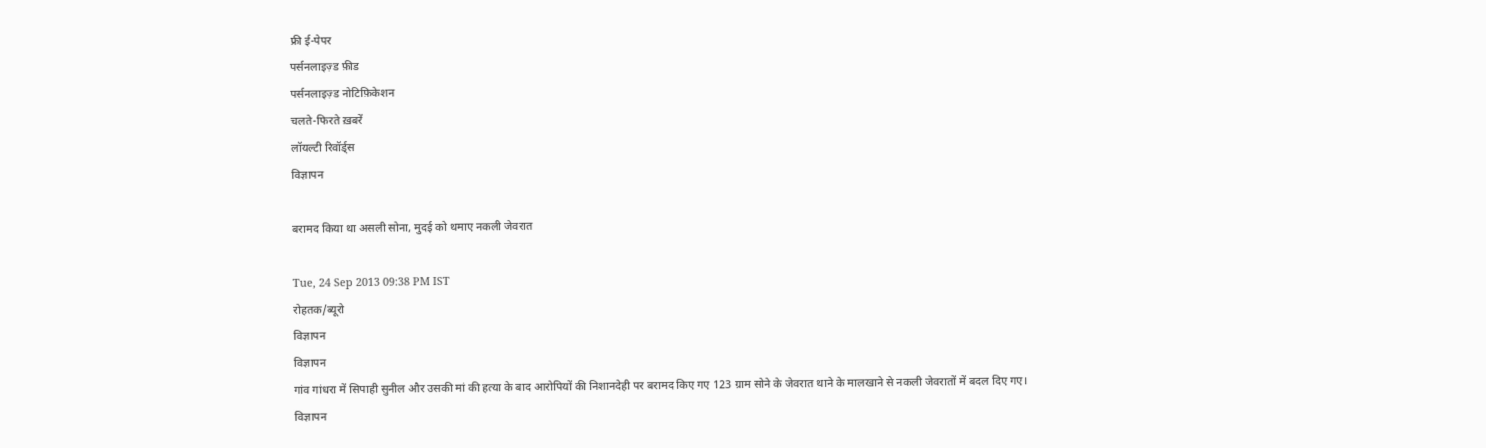फ्री ई-पेपर
पर्सनलाइज़्ड फ़ीड
पर्सनलाइज़्ड नोटिफ़िकेशन
चलते-फिरते ख़बरें
लॉयल्टी रिवॉर्ड्स
विज्ञापन

बरामद किया था असली सोना, मुदई को थमाए नकली जेवरात

Tue, 24 Sep 2013 09:38 PM IST
रोहतक/ब्यूरो
विज्ञापन
विज्ञापन
गांव गांधरा में सिपाही सुनील और उसकी मां की हत्या के बाद आरोपियों की निशानदेही पर बरामद किए गए 123 ग्राम सोने के जेवरात थाने के मालखाने से नकली जेवरातों में बदल दिए गए।
विज्ञापन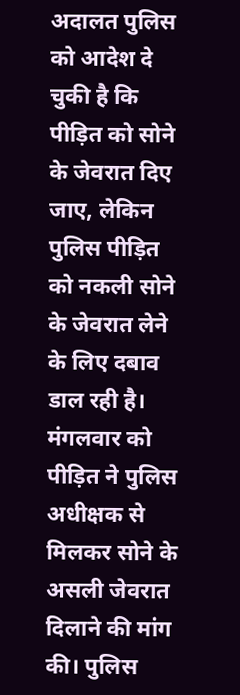अदालत पुलिस को आदेश दे चुकी है कि पीड़ित को सोने के जेवरात दिए जाए, लेकिन पुलिस पीड़ित को नकली सोने के जेवरात लेने के लिए दबाव डाल रही है। मंगलवार को पीड़ित ने पुलिस अधीक्षक से मिलकर सोने के असली जेवरात दिलाने की मांग की। पुलिस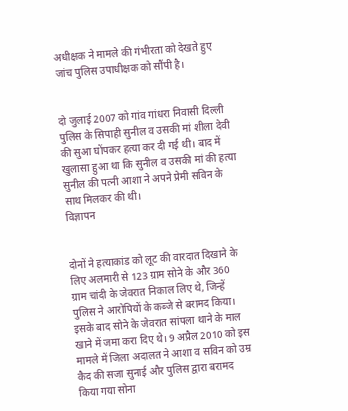अधीक्षक ने मामले की गंभीरता को देखते हुए जांच पुलिस उपाधीक्षक को सौंपी है।


दो जुलाई 2007 को गांव गांधरा निवासी दिल्ली पुलिस के सिपाही सुनील व उसकी मां शीला देवी की सुआ घोंपकर हत्या कर दी गई थी। बाद में खुलासा हुआ था कि सुनील व उसकी मां की हत्या सुनील की पत्नी आशा ने अपने प्रेमी सविन के साथ मिलकर की थी।
विज्ञापन


दोनों ने हत्याकांड को लूट की वारदात दिखाने के लिए अलमारी से 123 ग्राम सोने के और 360 ग्राम चांदी के जेवरात निकाल लिए थे, जिन्हें पुलिस ने आरोपियों के कब्जे से बरामद किया। इसके बाद सोने के जेवरात सांपला थाने के माल खाने में जमा करा दिए थे। 9 अप्रैल 2010 को इस मामले में जिला अदालत ने आशा व सविन को उम्र कैद की सजा सुनाई और पुलिस द्वारा बरामद किया गया सोना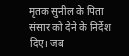मृतक सुनील के पिता संसार को देने के निर्देश दिए। जब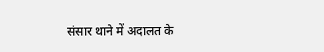संसार थाने में अदालत के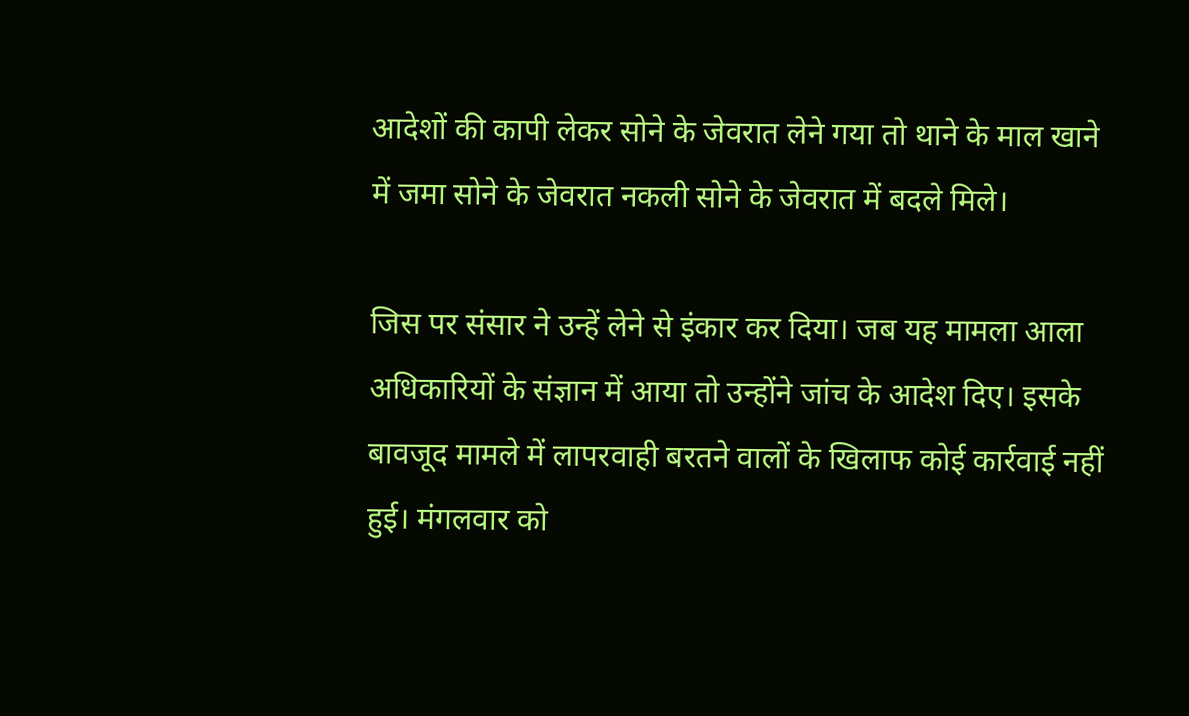आदेशों की कापी लेकर सोने के जेवरात लेने गया तो थाने के माल खाने में जमा सोने के जेवरात नकली सोने के जेवरात में बदले मिले।

जिस पर संसार ने उन्हें लेने से इंकार कर दिया। जब यह मामला आला अधिकारियों के संज्ञान में आया तो उन्होंने जांच के आदेश दिए। इसके बावजूद मामले में लापरवाही बरतने वालों के खिलाफ कोई कार्रवाई नहीं हुई। मंगलवार को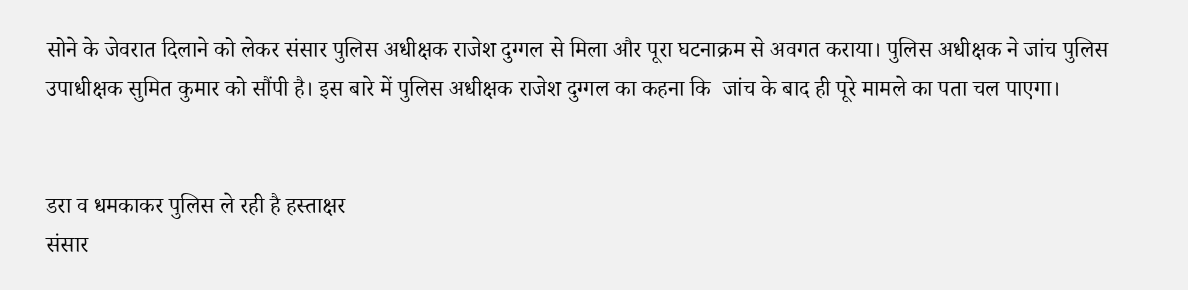सोने के जेवरात दिलाने को लेकर संसार पुलिस अधीक्षक राजेश दुग्गल से मिला और पूरा घटनाक्रम से अवगत कराया। पुलिस अधीक्षक ने जांच पुलिस उपाधीक्षक सुमित कुमार को सौंपी है। इस बारे में पुलिस अधीक्षक राजेश दुग्गल का कहना कि  जांच के बाद ही पूरे मामले का पता चल पाएगा।


डरा व धमकाकर पुलिस ले रही है हस्ताक्षर
संसार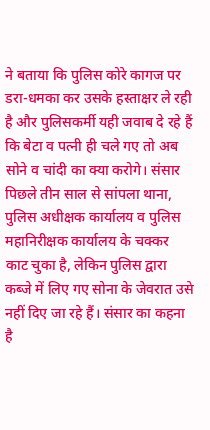ने बताया कि पुलिस कोरे कागज पर डरा-धमका कर उसके हस्ताक्षर ले रही है और पुलिसकर्मी यही जवाब दे रहे हैं कि बेटा व पत्नी ही चले गए तो अब सोने व चांदी का क्या करोगे। संसार पिछले तीन साल से सांपला थाना, पुलिस अधीक्षक कार्यालय व पुलिस महानिरीक्षक कार्यालय के चक्कर काट चुका है, लेकिन पुलिस द्वारा कब्जे में लिए गए सोना के जेवरात उसे नहीं दिए जा रहे हैं। संसार का कहना है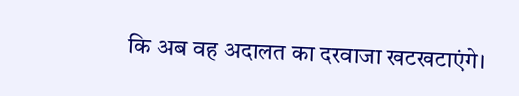कि अब वह अदालत का दरवाजा खटखटाएंगे।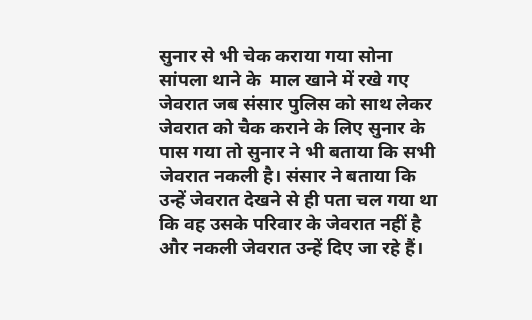सुनार से भी चेक कराया गया सोना
सांपला थाने के  माल खाने में रखे गए जेवरात जब संसार पुलिस को साथ लेकर जेवरात को चैक कराने के लिए सुनार के पास गया तो सुनार ने भी बताया कि सभी जेवरात नकली है। संसार ने बताया कि उन्हें जेवरात देखने से ही पता चल गया था कि वह उसके परिवार के जेवरात नहीं है और नकली जेवरात उन्हें दिए जा रहे हैं।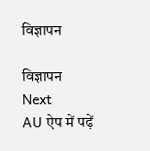विज्ञापन

विज्ञापन
Next
AU ऐप में पढ़ें